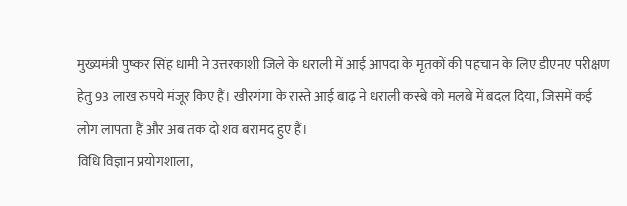मुख्यमंत्री पुष्कर सिंह धामी ने उत्तरकाशी जिले के धराली में आई आपदा के मृतकों की पहचान के लिए डीएनए परीक्षण हेतु 93 लाख रुपये मंजूर किए हैं। खीरगंगा के रास्ते आई बाढ़ ने धराली कस्बे को मलबे में बदल दिया, जिसमें कई लोग लापता हैं और अब तक दो शव बरामद हुए हैं।
विधि विज्ञान प्रयोगशाला,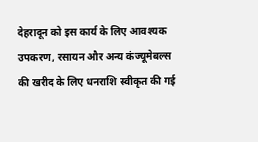देहरादून को इस कार्य के लिए आवश्यक उपकरण, रसायन और अन्य कंज्यूमेबल्स की खरीद के लिए धनराशि स्वीकृत की गई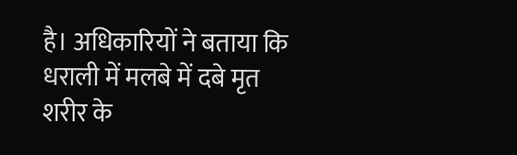है। अधिकारियों ने बताया कि धराली में मलबे में दबे मृत शरीर के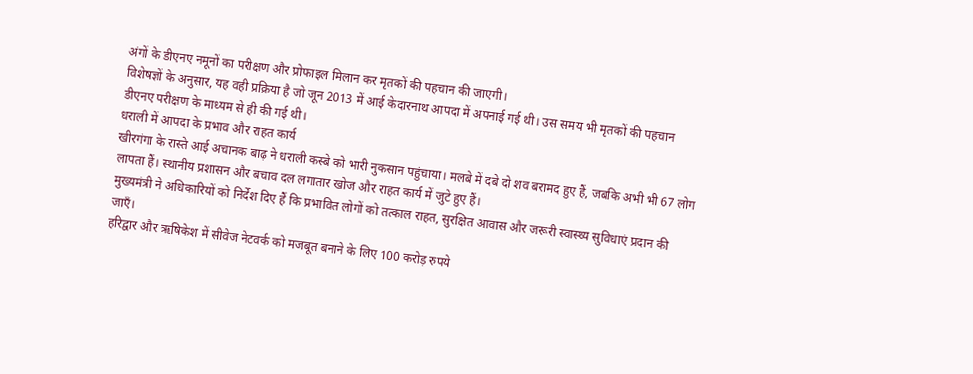अंगों के डीएनए नमूनों का परीक्षण और प्रोफाइल मिलान कर मृतकों की पहचान की जाएगी।
विशेषज्ञों के अनुसार, यह वही प्रक्रिया है जो जून 2013 में आई केदारनाथ आपदा में अपनाई गई थी। उस समय भी मृतकों की पहचान डीएनए परीक्षण के माध्यम से ही की गई थी।
धराली में आपदा के प्रभाव और राहत कार्य
खीरगंगा के रास्ते आई अचानक बाढ़ ने धराली कस्बे को भारी नुकसान पहुंचाया। मलबे में दबे दो शव बरामद हुए हैं, जबकि अभी भी 67 लोग लापता हैं। स्थानीय प्रशासन और बचाव दल लगातार खोज और राहत कार्य में जुटे हुए हैं।
मुख्यमंत्री ने अधिकारियों को निर्देश दिए हैं कि प्रभावित लोगों को तत्काल राहत, सुरक्षित आवास और जरूरी स्वास्थ्य सुविधाएं प्रदान की जाएँ।
हरिद्वार और ऋषिकेश में सीवेज नेटवर्क को मजबूत बनाने के लिए 100 करोड़ रुपये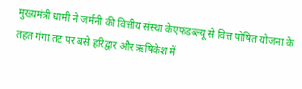मुख्यमंत्री धामी ने जर्मनी की वित्तीय संस्था केएफडब्ल्यू से वित्त पोषित योजना के तहत गंगा तट पर बसे हरिद्वार और ऋषिकेश में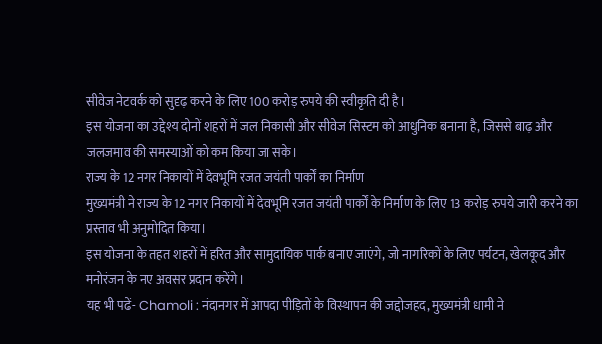सीवेज नेटवर्क को सुदृढ़ करने के लिए 100 करोड़ रुपये की स्वीकृति दी है।
इस योजना का उद्देश्य दोनों शहरों में जल निकासी और सीवेज सिस्टम को आधुनिक बनाना है, जिससे बाढ़ और जलजमाव की समस्याओं को कम किया जा सके।
राज्य के 12 नगर निकायों में देवभूमि रजत जयंती पार्कों का निर्माण
मुख्यमंत्री ने राज्य के 12 नगर निकायों में देवभूमि रजत जयंती पार्कों के निर्माण के लिए 13 करोड़ रुपये जारी करने का प्रस्ताव भी अनुमोदित किया।
इस योजना के तहत शहरों में हरित और सामुदायिक पार्क बनाए जाएंगे, जो नागरिकों के लिए पर्यटन, खेलकूद और मनोरंजन के नए अवसर प्रदान करेंगे।
यह भी पढें- Chamoli : नंदानगर में आपदा पीड़ितों के विस्थापन की जद्दोजहद, मुख्यमंत्री धामी ने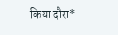किया दौरा*